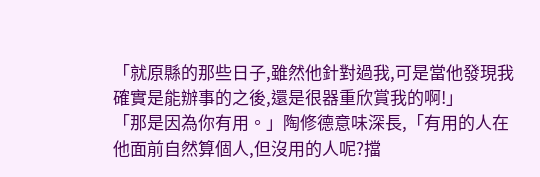「就原縣的那些日子,雖然他針對過我,可是當他發現我確實是能辦事的之後,還是很器重欣賞我的啊!」
「那是因為你有用。」陶修德意味深長,「有用的人在他面前自然算個人,但沒用的人呢?擋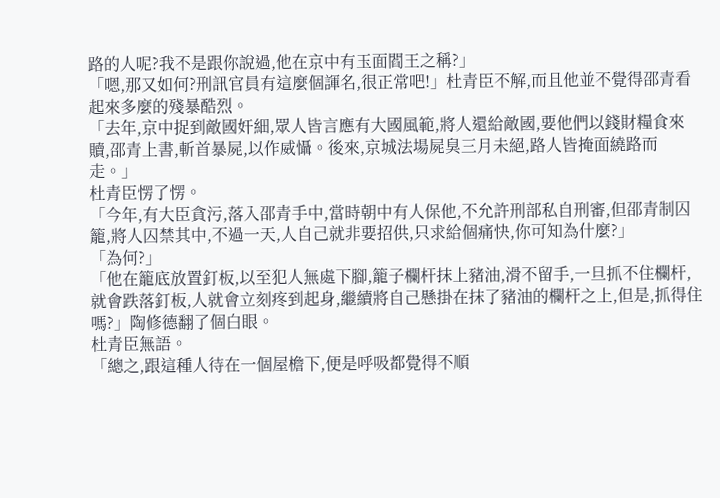路的人呢?我不是跟你說過,他在京中有玉面閻王之稱?」
「嗯,那又如何?刑訊官員有這麼個諢名,很正常吧!」杜青臣不解,而且他並不覺得邵青看起來多麼的殘暴酷烈。
「去年,京中捉到敵國奸細,眾人皆言應有大國風範,將人還給敵國,要他們以錢財糧食來贖,邵青上書,斬首暴屍,以作威懾。後來,京城法場屍臭三月未絕,路人皆掩面繞路而走。」
杜青臣愣了愣。
「今年,有大臣貪污,落入邵青手中,當時朝中有人保他,不允許刑部私自刑審,但邵青制囚籠,將人囚禁其中,不過一天,人自己就非要招供,只求給個痛快,你可知為什麼?」
「為何?」
「他在籠底放置釘板,以至犯人無處下腳,籠子欄杆抹上豬油,滑不留手,一旦抓不住欄杆,就會跌落釘板,人就會立刻疼到起身,繼續將自己懸掛在抹了豬油的欄杆之上,但是,抓得住嗎?」陶修德翻了個白眼。
杜青臣無語。
「總之,跟這種人待在一個屋檐下,便是呼吸都覺得不順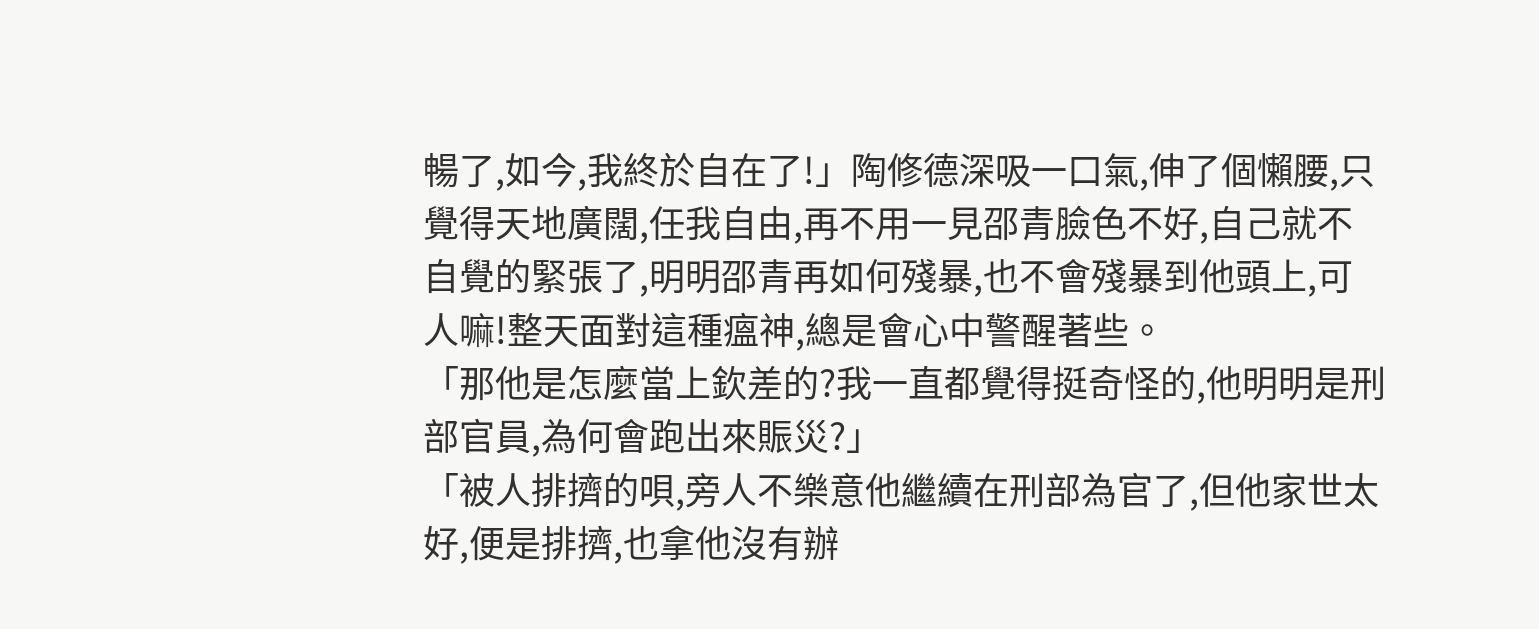暢了,如今,我終於自在了!」陶修德深吸一口氣,伸了個懶腰,只覺得天地廣闊,任我自由,再不用一見邵青臉色不好,自己就不自覺的緊張了,明明邵青再如何殘暴,也不會殘暴到他頭上,可人嘛!整天面對這種瘟神,總是會心中警醒著些。
「那他是怎麼當上欽差的?我一直都覺得挺奇怪的,他明明是刑部官員,為何會跑出來賑災?」
「被人排擠的唄,旁人不樂意他繼續在刑部為官了,但他家世太好,便是排擠,也拿他沒有辦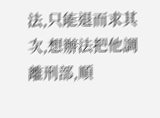法,只能退而求其次,想辦法把他調離刑部,順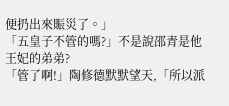便扔出來賑災了。」
「五皇子不管的嗎?」不是說邵青是他王妃的弟弟?
「管了啊!」陶修德默默望天,「所以派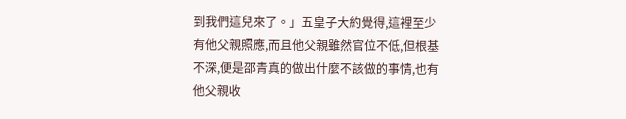到我們這兒來了。」五皇子大約覺得,這裡至少有他父親照應,而且他父親雖然官位不低,但根基不深,便是邵青真的做出什麼不該做的事情,也有他父親收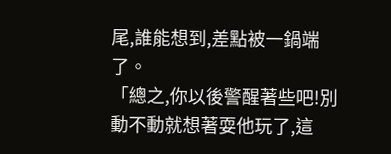尾,誰能想到,差點被一鍋端了。
「總之,你以後警醒著些吧!別動不動就想著耍他玩了,這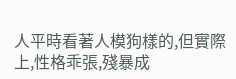人平時看著人模狗樣的,但實際上,性格乖張,殘暴成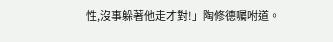性,沒事躲著他走才對!」陶修德囑咐道。